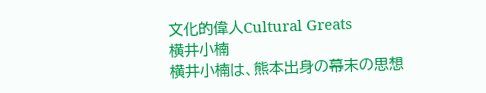文化的偉人Cultural Greats
横井小楠
横井小楠は、熊本出身の幕末の思想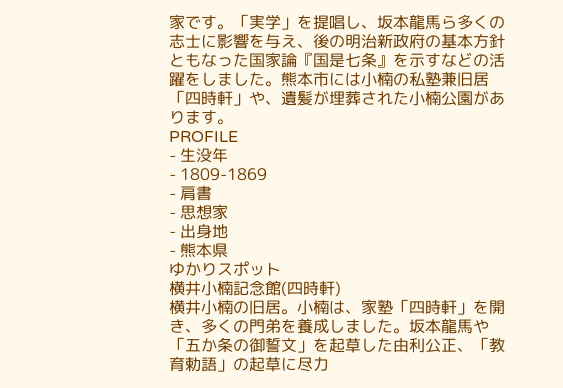家です。「実学」を提唱し、坂本龍馬ら多くの志士に影響を与え、後の明治新政府の基本方針ともなった国家論『国是七条』を示すなどの活躍をしました。熊本市には小楠の私塾兼旧居「四時軒」や、遺髪が埋葬された小楠公園があります。
PROFILE
- 生没年
- 1809-1869
- 肩書
- 思想家
- 出身地
- 熊本県
ゆかりスポット
横井小楠記念館(四時軒)
横井小楠の旧居。小楠は、家塾「四時軒」を開き、多くの門弟を養成しました。坂本龍馬や「五か条の御誓文」を起草した由利公正、「教育勅語」の起草に尽力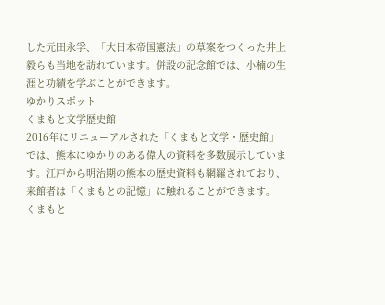した元田永孚、「大日本帝国憲法」の草案をつくった井上毅らも当地を訪れています。併設の記念館では、小楠の生涯と功績を学ぶことができます。
ゆかりスポット
くまもと文学歴史館
2016年にリニューアルされた「くまもと文学・歴史館」では、熊本にゆかりのある偉人の資料を多数展示しています。江戸から明治期の熊本の歴史資料も網羅されており、来館者は「くまもとの記憶」に触れることができます。
くまもと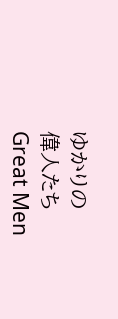ゆかりの
偉人たち
Great Men